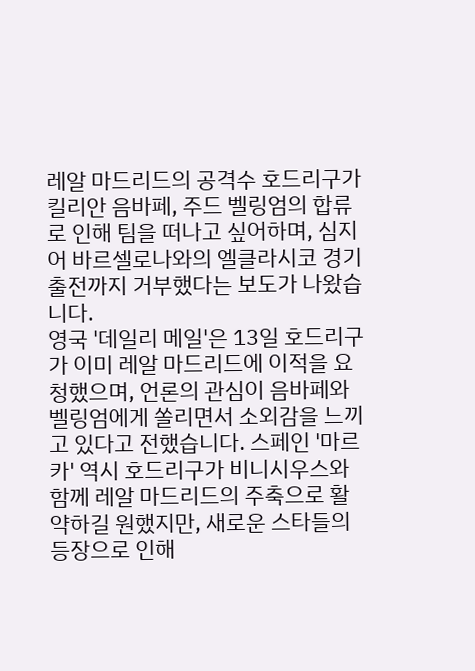레알 마드리드의 공격수 호드리구가 킬리안 음바페, 주드 벨링엄의 합류로 인해 팀을 떠나고 싶어하며, 심지어 바르셀로나와의 엘클라시코 경기 출전까지 거부했다는 보도가 나왔습니다.
영국 '데일리 메일'은 13일 호드리구가 이미 레알 마드리드에 이적을 요청했으며, 언론의 관심이 음바페와 벨링엄에게 쏠리면서 소외감을 느끼고 있다고 전했습니다. 스페인 '마르카' 역시 호드리구가 비니시우스와 함께 레알 마드리드의 주축으로 활약하길 원했지만, 새로운 스타들의 등장으로 인해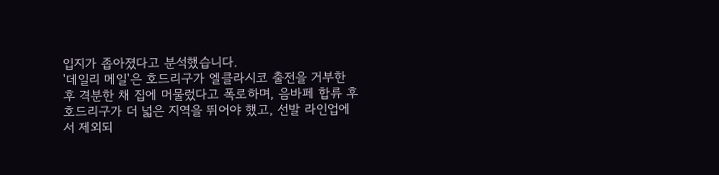입지가 좁아졌다고 분석했습니다.
'데일리 메일'은 호드리구가 엘클라시코 출전을 거부한 후 격분한 채 집에 머물렀다고 폭로하며, 음바페 합류 후 호드리구가 더 넓은 지역을 뛰어야 했고, 선발 라인업에서 제외되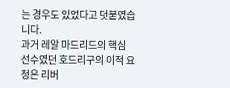는 경우도 있었다고 덧붙였습니다.
과거 레알 마드리드의 핵심 선수였던 호드리구의 이적 요청은 리버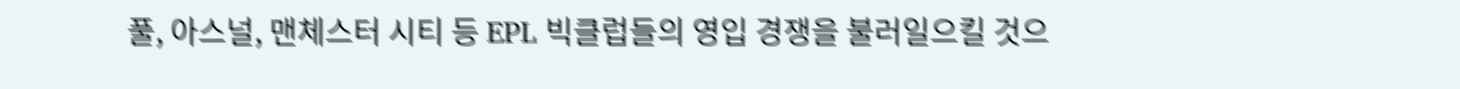풀, 아스널, 맨체스터 시티 등 EPL 빅클럽들의 영입 경쟁을 불러일으킬 것으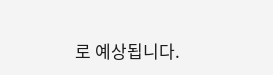로 예상됩니다.